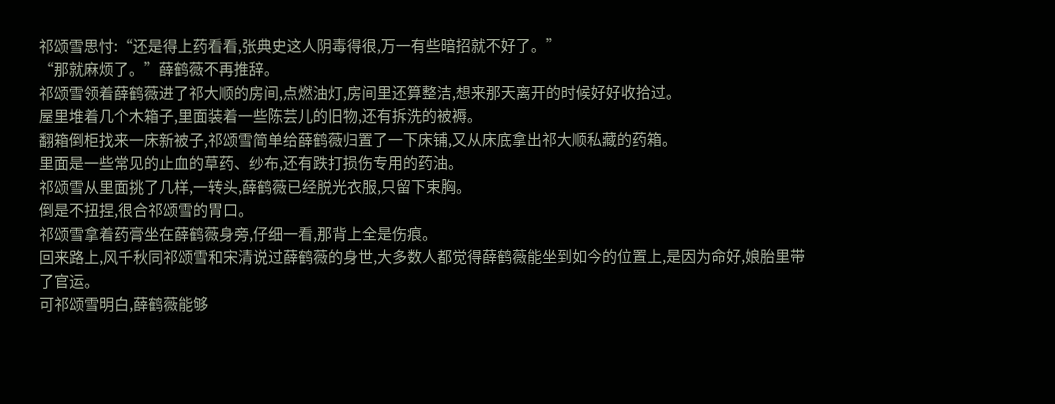祁颂雪思忖:“还是得上药看看,张典史这人阴毒得很,万一有些暗招就不好了。”
“那就麻烦了。”薛鹤薇不再推辞。
祁颂雪领着薛鹤薇进了祁大顺的房间,点燃油灯,房间里还算整洁,想来那天离开的时候好好收拾过。
屋里堆着几个木箱子,里面装着一些陈芸儿的旧物,还有拆洗的被褥。
翻箱倒柜找来一床新被子,祁颂雪简单给薛鹤薇归置了一下床铺,又从床底拿出祁大顺私藏的药箱。
里面是一些常见的止血的草药、纱布,还有跌打损伤专用的药油。
祁颂雪从里面挑了几样,一转头,薛鹤薇已经脱光衣服,只留下束胸。
倒是不扭捏,很合祁颂雪的胃口。
祁颂雪拿着药膏坐在薛鹤薇身旁,仔细一看,那背上全是伤痕。
回来路上,风千秋同祁颂雪和宋清说过薛鹤薇的身世,大多数人都觉得薛鹤薇能坐到如今的位置上,是因为命好,娘胎里带了官运。
可祁颂雪明白,薛鹤薇能够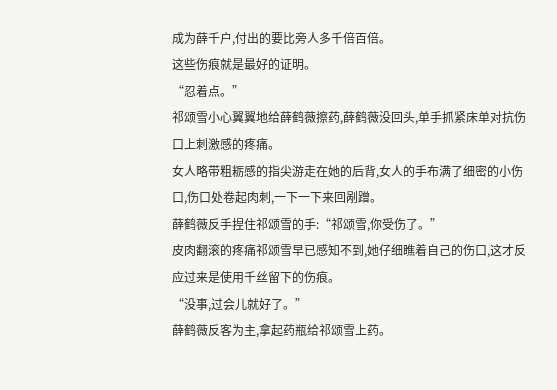成为薛千户,付出的要比旁人多千倍百倍。
这些伤痕就是最好的证明。
“忍着点。”
祁颂雪小心翼翼地给薛鹤薇擦药,薛鹤薇没回头,单手抓紧床单对抗伤口上刺激感的疼痛。
女人略带粗粝感的指尖游走在她的后背,女人的手布满了细密的小伤口,伤口处卷起肉刺,一下一下来回剐蹭。
薛鹤薇反手捏住祁颂雪的手:“祁颂雪,你受伤了。”
皮肉翻滚的疼痛祁颂雪早已感知不到,她仔细瞧着自己的伤口,这才反应过来是使用千丝留下的伤痕。
“没事,过会儿就好了。”
薛鹤薇反客为主,拿起药瓶给祁颂雪上药。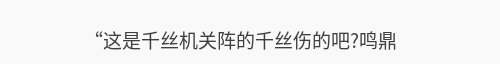“这是千丝机关阵的千丝伤的吧?鸣鼎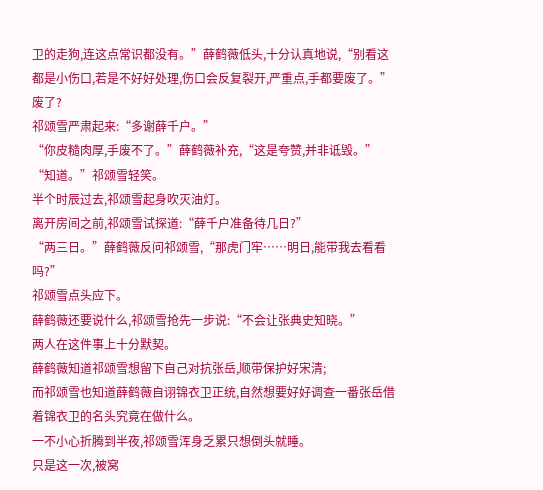卫的走狗,连这点常识都没有。”薛鹤薇低头,十分认真地说,“别看这都是小伤口,若是不好好处理,伤口会反复裂开,严重点,手都要废了。”
废了?
祁颂雪严肃起来:“多谢薛千户。”
“你皮糙肉厚,手废不了。”薛鹤薇补充,“这是夸赞,并非诋毁。”
“知道。”祁颂雪轻笑。
半个时辰过去,祁颂雪起身吹灭油灯。
离开房间之前,祁颂雪试探道:“薛千户准备待几日?”
“两三日。”薛鹤薇反问祁颂雪,“那虎门牢……明日,能带我去看看吗?”
祁颂雪点头应下。
薛鹤薇还要说什么,祁颂雪抢先一步说:“不会让张典史知晓。”
两人在这件事上十分默契。
薛鹤薇知道祁颂雪想留下自己对抗张岳,顺带保护好宋清;
而祁颂雪也知道薛鹤薇自诩锦衣卫正统,自然想要好好调查一番张岳借着锦衣卫的名头究竟在做什么。
一不小心折腾到半夜,祁颂雪浑身乏累只想倒头就睡。
只是这一次,被窝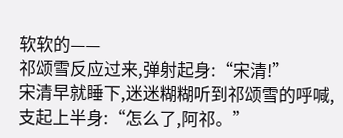软软的——
祁颂雪反应过来,弹射起身:“宋清!”
宋清早就睡下,迷迷糊糊听到祁颂雪的呼喊,支起上半身:“怎么了,阿祁。”